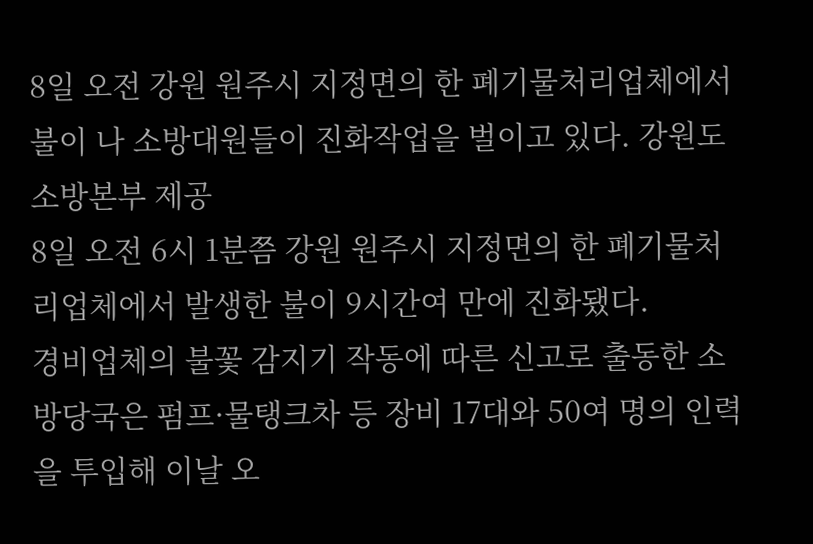8일 오전 강원 원주시 지정면의 한 폐기물처리업체에서 불이 나 소방대원들이 진화작업을 벌이고 있다. 강원도소방본부 제공
8일 오전 6시 1분쯤 강원 원주시 지정면의 한 폐기물처리업체에서 발생한 불이 9시간여 만에 진화됐다.
경비업체의 불꽃 감지기 작동에 따른 신고로 출동한 소방당국은 펌프·물탱크차 등 장비 17대와 50여 명의 인력을 투입해 이날 오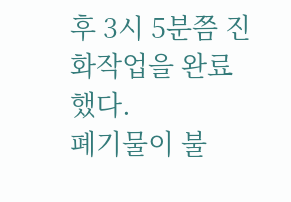후 3시 5분쯤 진화작업을 완료했다.
폐기물이 불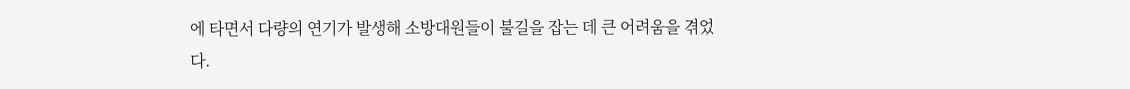에 타면서 다량의 연기가 발생해 소방대원들이 불길을 잡는 데 큰 어려움을 겪었다.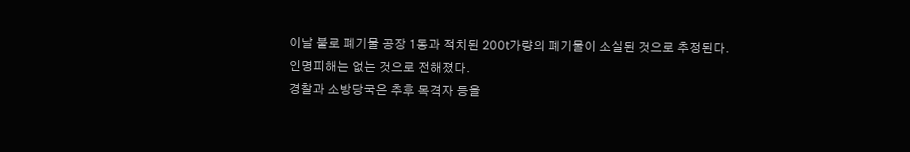이날 불로 폐기물 공장 1동과 적치된 200t가량의 폐기물이 소실된 것으로 추정된다.
인명피해는 없는 것으로 전해졌다.
경찰과 소방당국은 추후 목격자 등을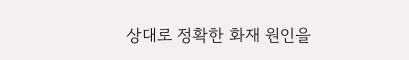상대로 정확한 화재 원인을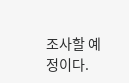조사할 예정이다.